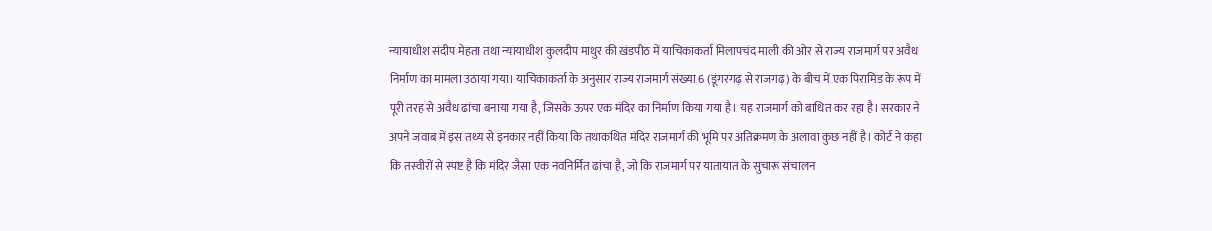न्यायाधीश संदीप मेहता तथा न्यायाधीश कुलदीप माथुर की खंडपीठ में याचिकाकर्ता मिलापचंद माली की ओर से राज्य राजमार्ग पर अवैध निर्माण का मामला उठाया गया। याचिकाकर्ता के अनुसार राज्य राजमार्ग संख्या 6 (डूंगरगढ़ से राजगढ़) के बीच में एक पिरामिड के रूप में पूरी तरह से अवैध ढांचा बनाया गया है, जिसके ऊपर एक मंदिर का निर्माण किया गया है। यह राजमार्ग को बाधित कर रहा है। सरकार ने अपने जवाब में इस तथ्य से इनकार नहीं किया कि तथाकथित मंदिर राजमार्ग की भूमि पर अतिक्रमण के अलावा कुछ नहीं है। कोर्ट ने कहा कि तस्वीरों से स्पष्ट है कि मंदिर जैसा एक नवनिर्मित ढांचा है, जो कि राजमार्ग पर यातायात के सुचारू संचालन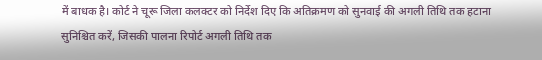में बाधक है। कोर्ट ने चूरू जिला कलक्टर को निर्देश दिए कि अतिक्रमण को सुनवाई की अगली तिथि तक हटाना सुनिश्चित करें, जिसकी पालना रिपोर्ट अगली तिथि तक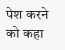पेश करने को कहा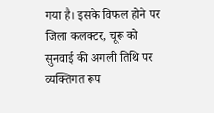गया है। इसके विफल होने पर जिला कलक्टर, चूरू को सुनवाई की अगली तिथि पर व्यक्तिगत रूप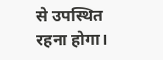से उपस्थित रहना होगा।